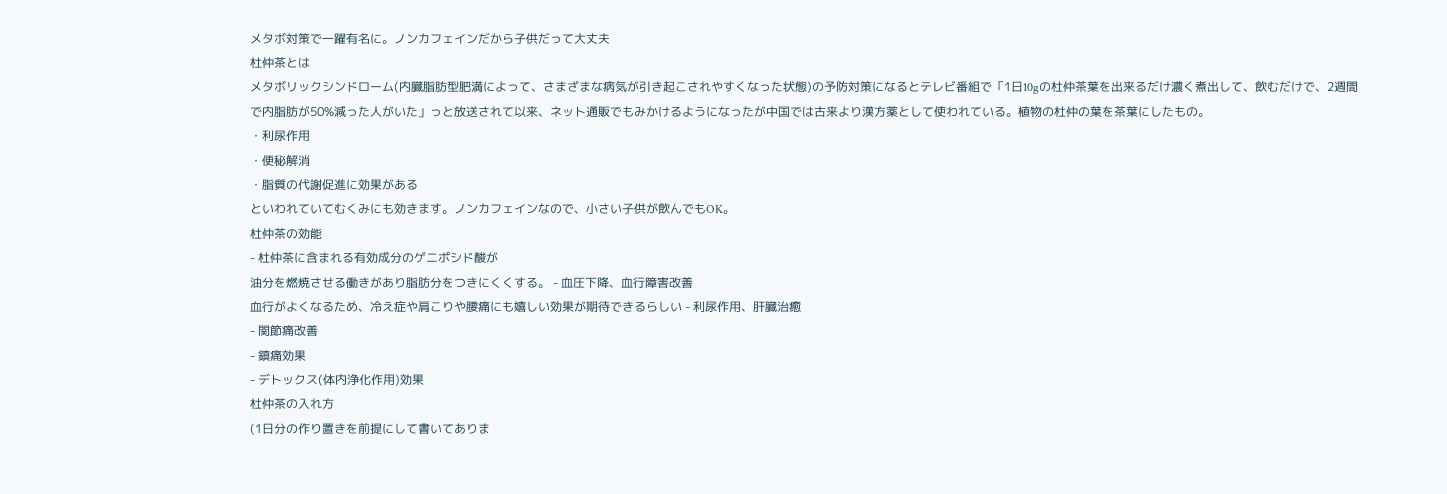メタボ対策で一躍有名に。ノンカフェインだから子供だって大丈夫
杜仲茶とは
メタボリックシンドローム(内臓脂肪型肥満によって、さまざまな病気が引き起こされやすくなった状態)の予防対策になるとテレビ番組で「1日10gの杜仲茶葉を出来るだけ濃く煮出して、飲むだけで、2週間で内脂肪が50%減った人がいた」っと放送されて以来、ネット通販でもみかけるようになったが中国では古来より漢方薬として使われている。植物の杜仲の葉を茶葉にしたもの。
・利尿作用
・便秘解消
・脂質の代謝促進に効果がある
といわれていてむくみにも効きます。ノンカフェインなので、小さい子供が飲んでもOK。
杜仲茶の効能
- 杜仲茶に含まれる有効成分のゲニポシド酸が
油分を燃焼させる働きがあり脂肪分をつきにくくする。 - 血圧下降、血行障害改善
血行がよくなるため、冷え症や肩こりや腰痛にも嬉しい効果が期待できるらしい - 利尿作用、肝臓治癒
- 関節痛改善
- 鎮痛効果
- デトックス(体内浄化作用)効果
杜仲茶の入れ方
(1日分の作り置きを前提にして書いてありま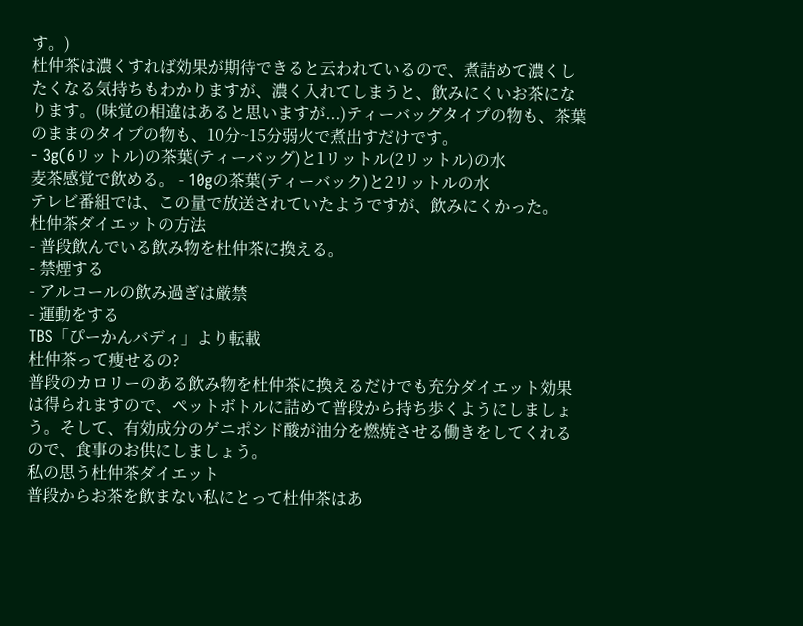す。)
杜仲茶は濃くすれば効果が期待できると云われているので、煮詰めて濃くしたくなる気持ちもわかりますが、濃く入れてしまうと、飲みにくいお茶になります。(味覚の相違はあると思いますが...)ティーバッグタイプの物も、茶葉のままのタイプの物も、10分~15分弱火で煮出すだけです。
- 3g(6リットル)の茶葉(ティーバッグ)と1リットル(2リットル)の水
麦茶感覚で飲める。 - 10gの茶葉(ティーバック)と2リットルの水
テレビ番組では、この量で放送されていたようですが、飲みにくかった。
杜仲茶ダイエットの方法
- 普段飲んでいる飲み物を杜仲茶に換える。
- 禁煙する
- アルコールの飲み過ぎは厳禁
- 運動をする
TBS「ぴーかんバディ」より転載
杜仲茶って痩せるの?
普段のカロリーのある飲み物を杜仲茶に換えるだけでも充分ダイエット効果は得られますので、ペットボトルに詰めて普段から持ち歩くようにしましょう。そして、有効成分のゲニポシド酸が油分を燃焼させる働きをしてくれるので、食事のお供にしましょう。
私の思う杜仲茶ダイエット
普段からお茶を飲まない私にとって杜仲茶はあ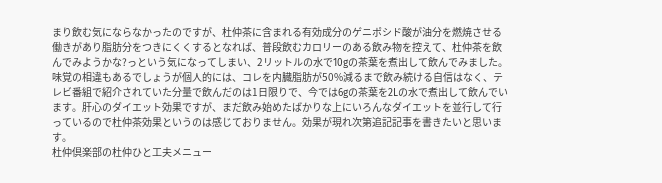まり飲む気にならなかったのですが、杜仲茶に含まれる有効成分のゲニポシド酸が油分を燃焼させる働きがあり脂肪分をつきにくくするとなれば、普段飲むカロリーのある飲み物を控えて、杜仲茶を飲んでみようかな?っという気になってしまい、2リットルの水で10gの茶葉を煮出して飲んでみました。
味覚の相違もあるでしょうが個人的には、コレを内臓脂肪が50%減るまで飲み続ける自信はなく、テレビ番組で紹介されていた分量で飲んだのは1日限りで、今では6gの茶葉を2Lの水で煮出して飲んでいます。肝心のダイエット効果ですが、まだ飲み始めたばかりな上にいろんなダイエットを並行して行っているので杜仲茶効果というのは感じておりません。効果が現れ次第追記記事を書きたいと思います。
杜仲倶楽部の杜仲ひと工夫メニュー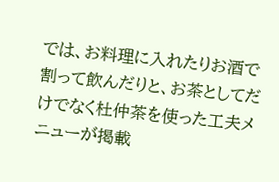では、お料理に入れたりお酒で割って飲んだりと、お茶としてだけでなく杜仲茶を使った工夫メニューが掲載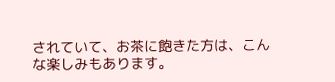されていて、お茶に飽きた方は、こんな楽しみもあります。